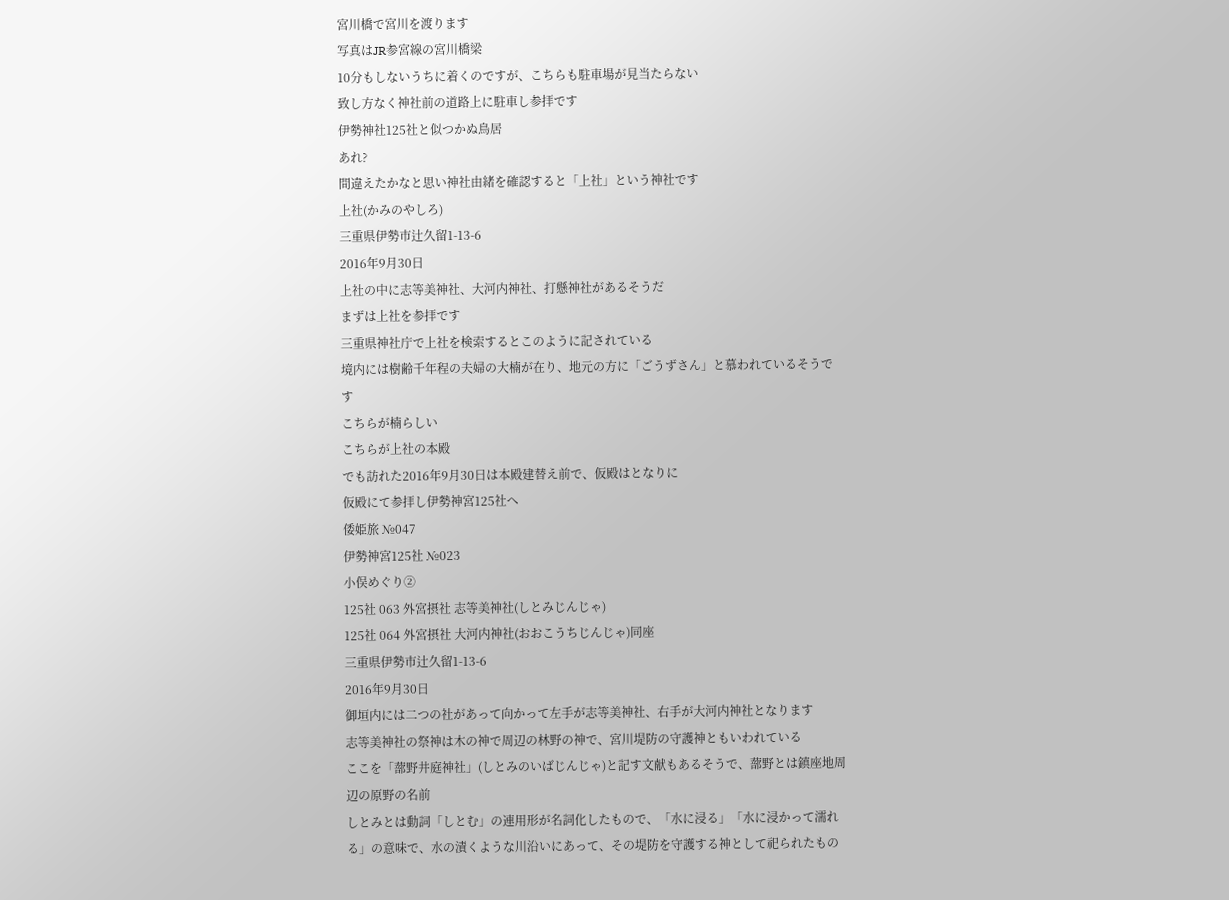宮川橋で宮川を渡ります
写真はJR参宮線の宮川橋梁
10分もしないうちに着くのですが、こちらも駐車場が見当たらない
致し方なく神社前の道路上に駐車し参拝です
伊勢神社125社と似つかぬ鳥居
あれ?
間違えたかなと思い神社由緒を確認すると「上社」という神社です
上社(かみのやしろ)
三重県伊勢市辻久留1-13-6
2016年9月30日
上社の中に志等美神社、大河内神社、打懸神社があるそうだ
まずは上社を参拝です
三重県神社庁で上社を検索するとこのように記されている
境内には樹齢千年程の夫婦の大楠が在り、地元の方に「ごうずさん」と慕われているそうです
こちらが楠らしい
こちらが上社の本殿
でも訪れた2016年9月30日は本殿建替え前で、仮殿はとなりに
仮殿にて参拝し伊勢神宮125社へ
倭姫旅 №047
伊勢神宮125社 №023
小俣めぐり②
125社 063 外宮摂社 志等美神社(しとみじんじゃ)
125社 064 外宮摂社 大河内神社(おおこうちじんじゃ)同座
三重県伊勢市辻久留1-13-6
2016年9月30日
御垣内には二つの社があって向かって左手が志等美神社、右手が大河内神社となります
志等美神社の祭神は木の神で周辺の林野の神で、宮川堤防の守護神ともいわれている
ここを「蔀野井庭神社」(しとみのいばじんじゃ)と記す文献もあるそうで、蔀野とは鎮座地周辺の原野の名前
しとみとは動詞「しとむ」の連用形が名詞化したもので、「水に浸る」「水に浸かって濡れる」の意味で、水の漬くような川沿いにあって、その堤防を守護する神として祀られたもの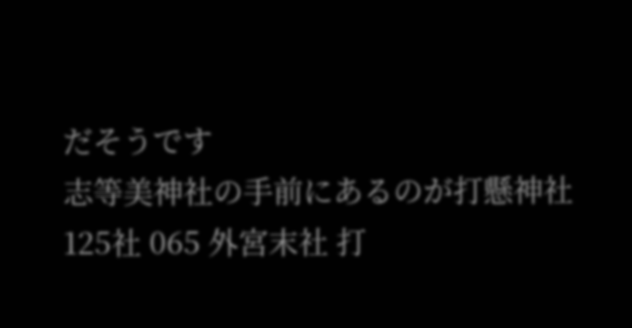だそうです
志等美神社の手前にあるのが打懸神社
125社 065 外宮末社 打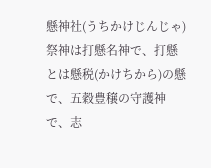懸神社(うちかけじんじゃ)
祭神は打懸名神で、打懸とは懸税(かけちから)の懸で、五穀豊穣の守護神で、志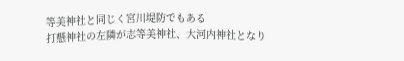等美神社と同じく宮川堤防でもある
打懸神社の左隣が志等美神社、大河内神社となり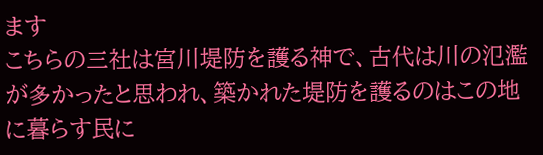ます
こちらの三社は宮川堤防を護る神で、古代は川の氾濫が多かったと思われ、築かれた堤防を護るのはこの地に暮らす民に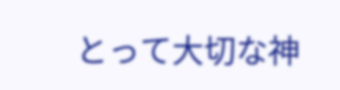とって大切な神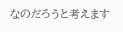なのだろうと考えます